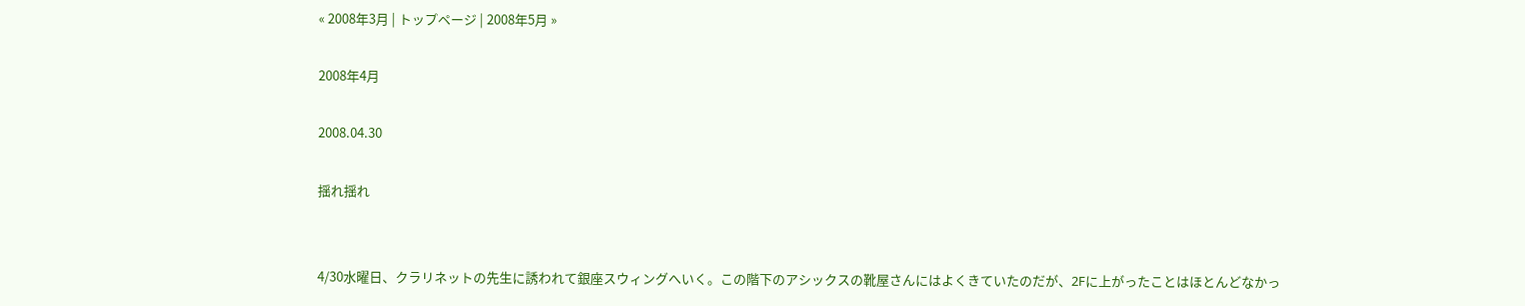« 2008年3月 | トップページ | 2008年5月 »

2008年4月

2008.04.30

揺れ揺れ


4/30水曜日、クラリネットの先生に誘われて銀座スウィングへいく。この階下のアシックスの靴屋さんにはよくきていたのだが、2Fに上がったことはほとんどなかっ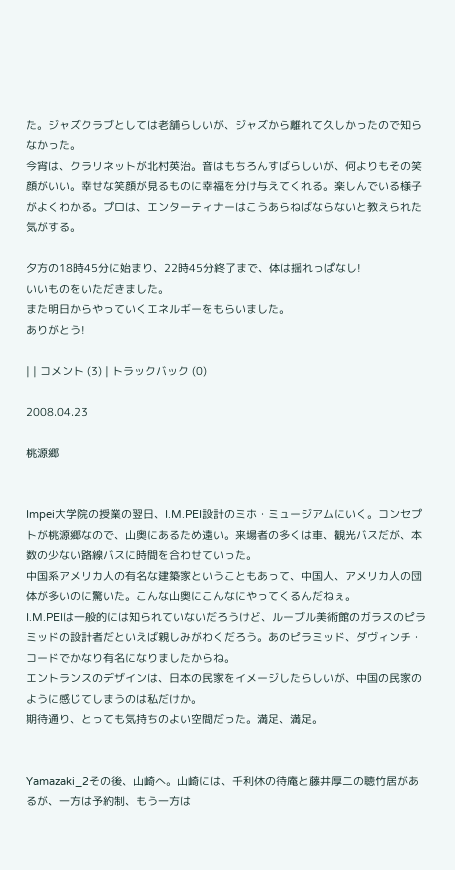た。ジャズクラブとしては老舗らしいが、ジャズから離れて久しかったので知らなかった。
今宵は、クラリネットが北村英治。音はもちろんすばらしいが、何よりもその笑顔がいい。幸せな笑顔が見るものに幸福を分け与えてくれる。楽しんでいる様子がよくわかる。プロは、エンターティナーはこうあらねばならないと教えられた気がする。

夕方の18時45分に始まり、22時45分終了まで、体は揺れっぱなし!
いいものをいただきました。
また明日からやっていくエネルギーをもらいました。
ありがとう!

| | コメント (3) | トラックバック (0)

2008.04.23

桃源郷


Impei大学院の授業の翌日、I.M.PEI設計のミホ・ミュージアムにいく。コンセプトが桃源郷なので、山奥にあるため遠い。来場者の多くは車、観光バスだが、本数の少ない路線バスに時間を合わせていった。
中国系アメリカ人の有名な建築家ということもあって、中国人、アメリカ人の団体が多いのに驚いた。こんな山奥にこんなにやってくるんだねぇ。
I.M.PEIは一般的には知られていないだろうけど、ルーブル美術館のガラスのピラミッドの設計者だといえば親しみがわくだろう。あのピラミッド、ダヴィンチ・コードでかなり有名になりましたからね。
エントランスのデザインは、日本の民家をイメージしたらしいが、中国の民家のように感じてしまうのは私だけか。
期待通り、とっても気持ちのよい空間だった。満足、満足。


Yamazaki_2その後、山崎へ。山崎には、千利休の待庵と藤井厚二の聴竹居があるが、一方は予約制、もう一方は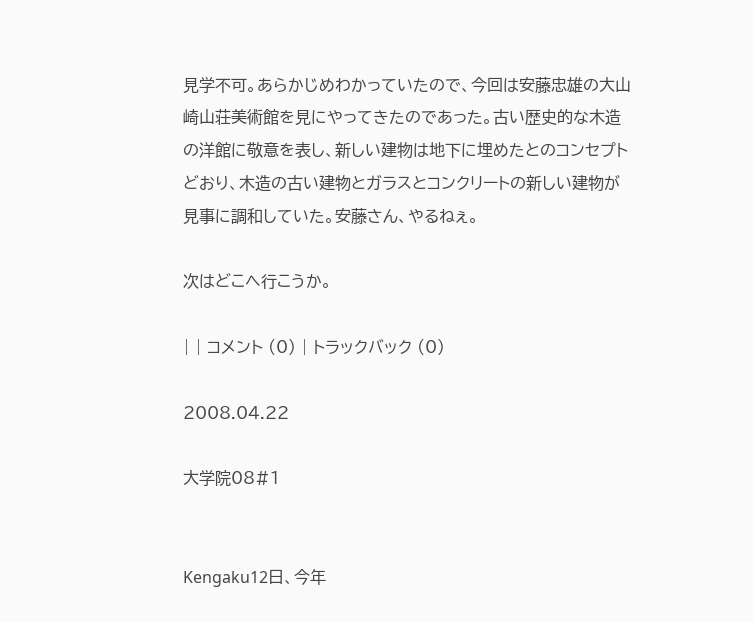見学不可。あらかじめわかっていたので、今回は安藤忠雄の大山崎山荘美術館を見にやってきたのであった。古い歴史的な木造の洋館に敬意を表し、新しい建物は地下に埋めたとのコンセプトどおり、木造の古い建物とガラスとコンクリートの新しい建物が見事に調和していた。安藤さん、やるねぇ。

次はどこへ行こうか。

| | コメント (0) | トラックバック (0)

2008.04.22

大学院08#1


Kengaku12日、今年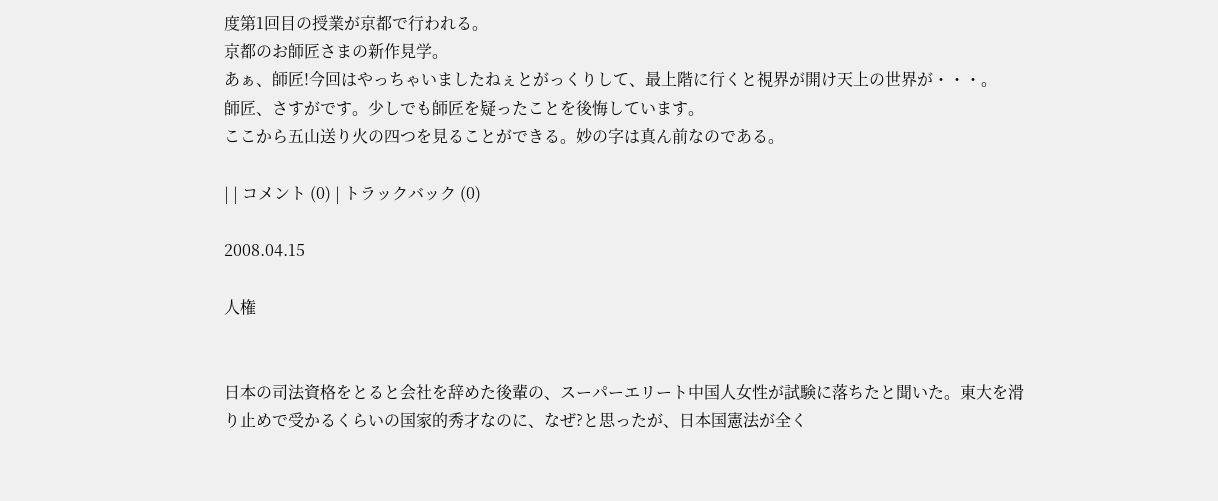度第1回目の授業が京都で行われる。
京都のお師匠さまの新作見学。
あぁ、師匠!今回はやっちゃいましたねぇとがっくりして、最上階に行くと視界が開け天上の世界が・・・。
師匠、さすがです。少しでも師匠を疑ったことを後悔しています。
ここから五山送り火の四つを見ることができる。妙の字は真ん前なのである。

| | コメント (0) | トラックバック (0)

2008.04.15

人権


日本の司法資格をとると会社を辞めた後輩の、スーパーエリート中国人女性が試験に落ちたと聞いた。東大を滑り止めで受かるくらいの国家的秀才なのに、なぜ?と思ったが、日本国憲法が全く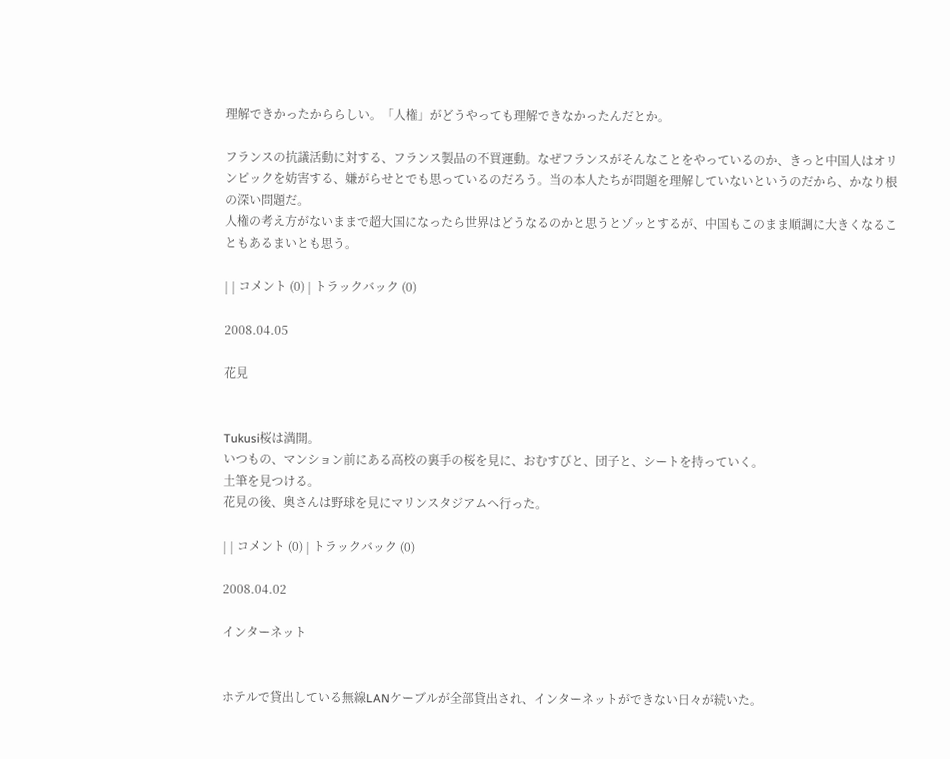理解できかったかららしい。「人権」がどうやっても理解できなかったんだとか。

フランスの抗議活動に対する、フランス製品の不買運動。なぜフランスがそんなことをやっているのか、きっと中国人はオリンピックを妨害する、嫌がらせとでも思っているのだろう。当の本人たちが問題を理解していないというのだから、かなり根の深い問題だ。
人権の考え方がないままで超大国になったら世界はどうなるのかと思うとゾッとするが、中国もこのまま順調に大きくなることもあるまいとも思う。

| | コメント (0) | トラックバック (0)

2008.04.05

花見


Tukusi桜は満開。
いつもの、マンション前にある高校の裏手の桜を見に、おむすびと、団子と、シートを持っていく。
土筆を見つける。
花見の後、奥さんは野球を見にマリンスタジアムへ行った。

| | コメント (0) | トラックバック (0)

2008.04.02

インターネット


ホテルで貸出している無線LANケーブルが全部貸出され、インターネットができない日々が続いた。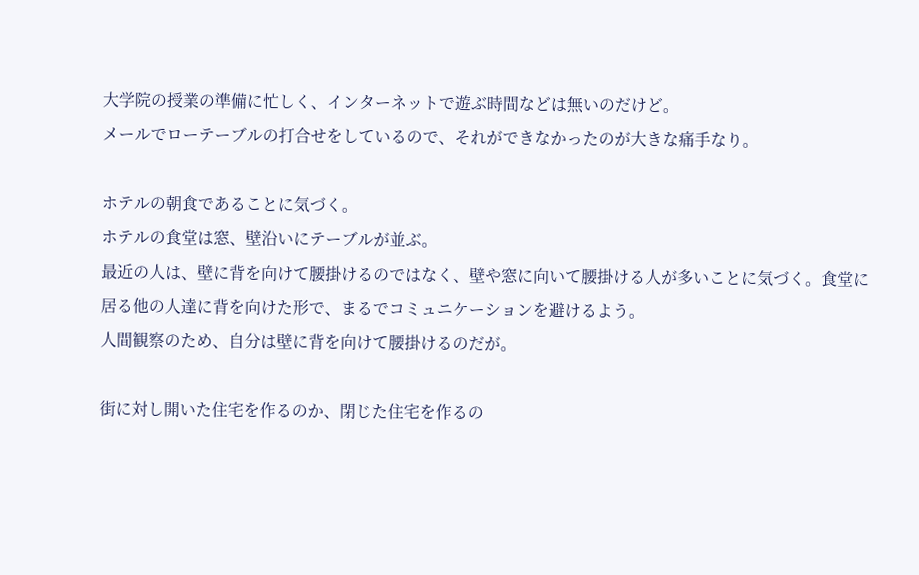大学院の授業の準備に忙しく、インターネットで遊ぶ時間などは無いのだけど。
メールでローテーブルの打合せをしているので、それができなかったのが大きな痛手なり。

ホテルの朝食であることに気づく。
ホテルの食堂は窓、壁沿いにテーブルが並ぶ。
最近の人は、壁に背を向けて腰掛けるのではなく、壁や窓に向いて腰掛ける人が多いことに気づく。食堂に居る他の人達に背を向けた形で、まるでコミュニケーションを避けるよう。
人間観察のため、自分は壁に背を向けて腰掛けるのだが。

街に対し開いた住宅を作るのか、閉じた住宅を作るの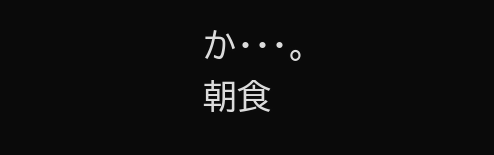か・・・。
朝食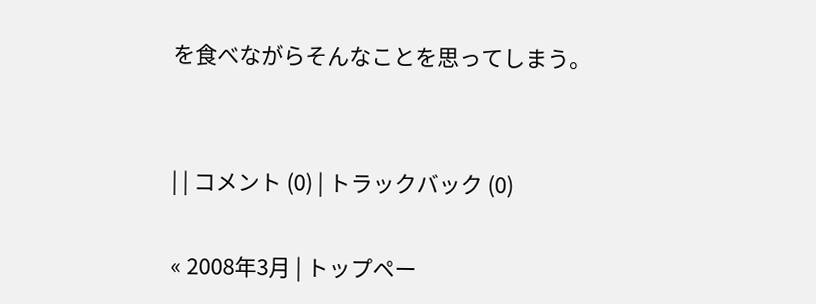を食べながらそんなことを思ってしまう。


| | コメント (0) | トラックバック (0)

« 2008年3月 | トップペー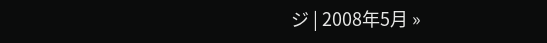ジ | 2008年5月 »